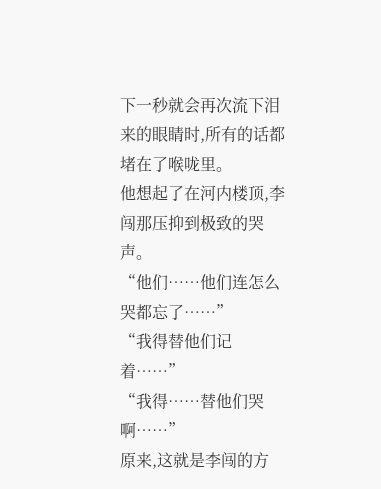下一秒就会再次流下泪来的眼睛时,所有的话都堵在了喉咙里。
他想起了在河内楼顶,李闯那压抑到极致的哭声。
“他们……他们连怎么哭都忘了……”
“我得替他们记着……”
“我得……替他们哭啊……”
原来,这就是李闯的方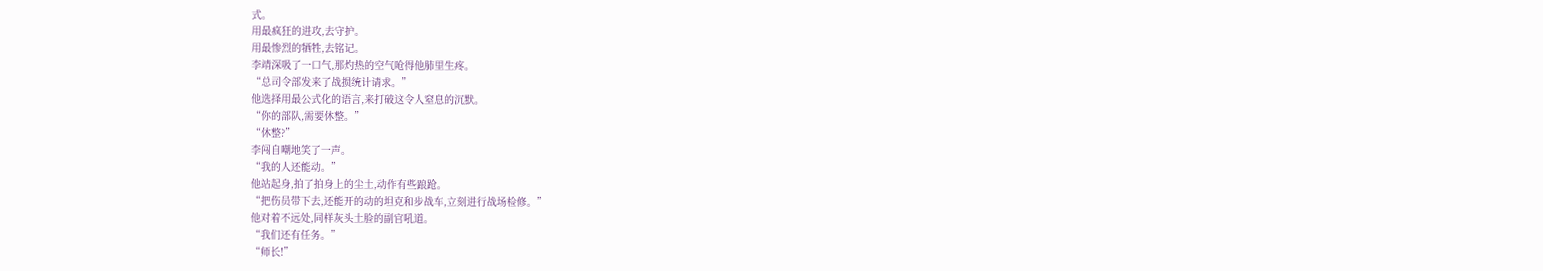式。
用最疯狂的进攻,去守护。
用最惨烈的牺牲,去铭记。
李靖深吸了一口气,那灼热的空气呛得他肺里生疼。
“总司令部发来了战损统计请求。”
他选择用最公式化的语言,来打破这令人窒息的沉默。
“你的部队,需要休整。”
“休整?”
李闯自嘲地笑了一声。
“我的人还能动。”
他站起身,拍了拍身上的尘土,动作有些踉跄。
“把伤员带下去,还能开的动的坦克和步战车,立刻进行战场检修。”
他对着不远处,同样灰头土脸的副官吼道。
“我们还有任务。”
“师长!”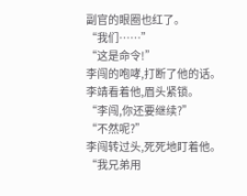副官的眼圈也红了。
“我们……”
“这是命令!”
李闯的咆哮,打断了他的话。
李靖看着他,眉头紧锁。
“李闯,你还要继续?”
“不然呢?”
李闯转过头,死死地盯着他。
“我兄弟用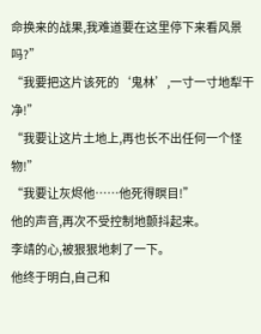命换来的战果,我难道要在这里停下来看风景吗?”
“我要把这片该死的‘鬼林’,一寸一寸地犁干净!”
“我要让这片土地上,再也长不出任何一个怪物!”
“我要让灰烬他……他死得瞑目!”
他的声音,再次不受控制地颤抖起来。
李靖的心,被狠狠地刺了一下。
他终于明白,自己和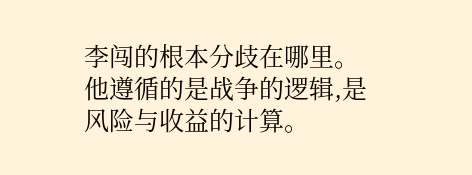李闯的根本分歧在哪里。
他遵循的是战争的逻辑,是风险与收益的计算。